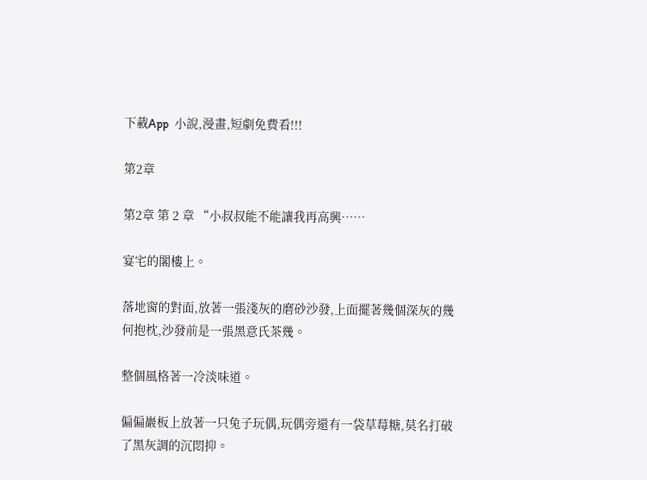下載App  小說,漫畫,短劇免費看!!!

第2章

第2章 第 2 章 “小叔叔能不能讓我再高興……

宴宅的閣樓上。

落地窗的對面,放著一張淺灰的磨砂沙發,上面擺著幾個深灰的幾何抱枕,沙發前是一張黑意氏茶幾。

整個風格著一冷淡味道。

偏偏巖板上放著一只兔子玩偶,玩偶旁還有一袋草莓糖,莫名打破了黑灰調的沉悶抑。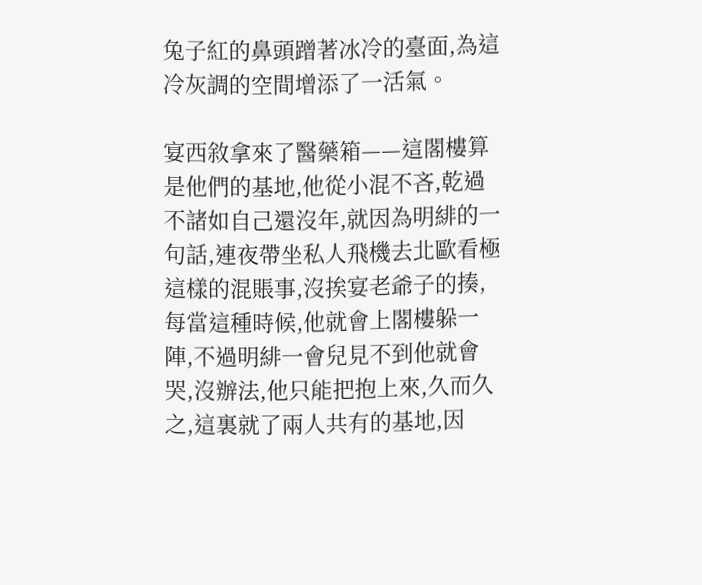兔子紅的鼻頭蹭著冰冷的臺面,為這冷灰調的空間增添了一活氣。

宴西敘拿來了醫藥箱——這閣樓算是他們的基地,他從小混不吝,乾過不諸如自己還沒年,就因為明緋的一句話,連夜帶坐私人飛機去北歐看極這樣的混賬事,沒挨宴老爺子的揍,每當這種時候,他就會上閣樓躲一陣,不過明緋一會兒見不到他就會哭,沒辦法,他只能把抱上來,久而久之,這裏就了兩人共有的基地,因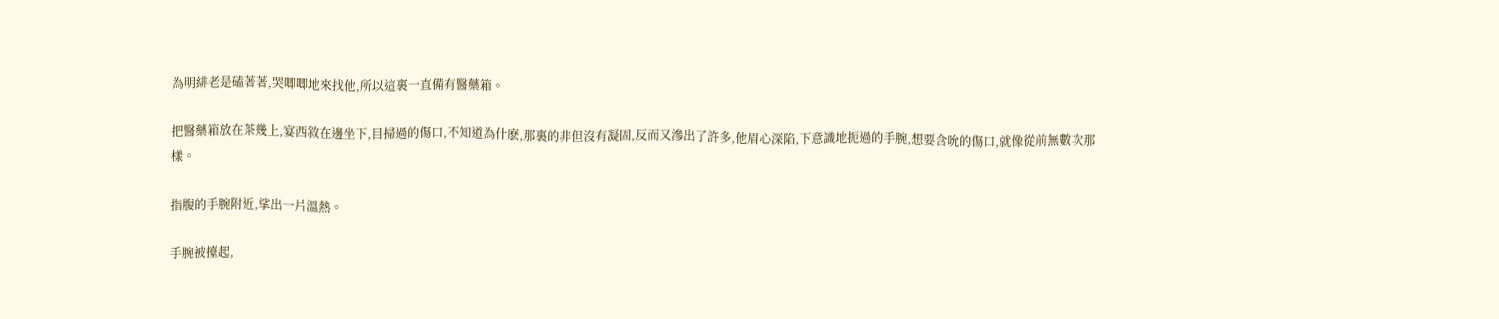為明緋老是磕著著,哭唧唧地來找他,所以這裏一直備有醫藥箱。

把醫藥箱放在茶幾上,宴西敘在邊坐下,目掃過的傷口,不知道為什麽,那裏的非但沒有凝固,反而又滲出了許多,他眉心深陷,下意識地扼過的手腕,想要含吮的傷口,就像從前無數次那樣。

指腹的手腕附近,挲出一片溫熱。

手腕被擡起,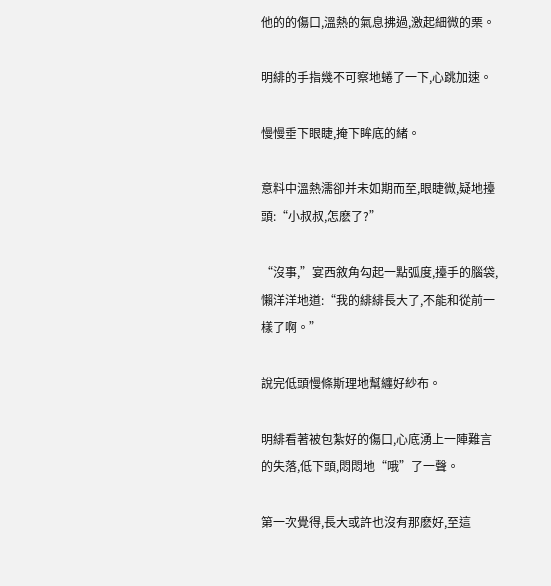他的的傷口,溫熱的氣息拂過,激起細微的栗。

明緋的手指幾不可察地蜷了一下,心跳加速。

慢慢垂下眼睫,掩下眸底的緒。

意料中溫熱濡卻并未如期而至,眼睫微,疑地擡頭:“小叔叔,怎麽了?”

“沒事,”宴西敘角勾起一點弧度,擡手的腦袋,懶洋洋地道:“我的緋緋長大了,不能和從前一樣了啊。”

說完低頭慢條斯理地幫纏好紗布。

明緋看著被包紮好的傷口,心底湧上一陣難言的失落,低下頭,悶悶地“哦”了一聲。

第一次覺得,長大或許也沒有那麽好,至這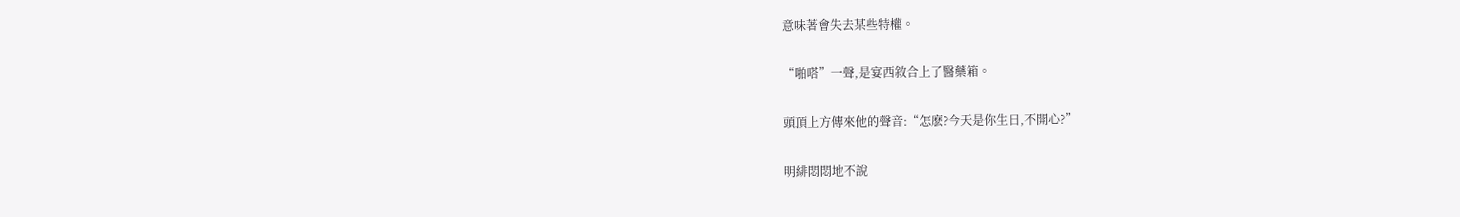意味著會失去某些特權。

“啪嗒”一聲,是宴西敘合上了醫藥箱。

頭頂上方傳來他的聲音:“怎麽?今天是你生日,不開心?”

明緋悶悶地不說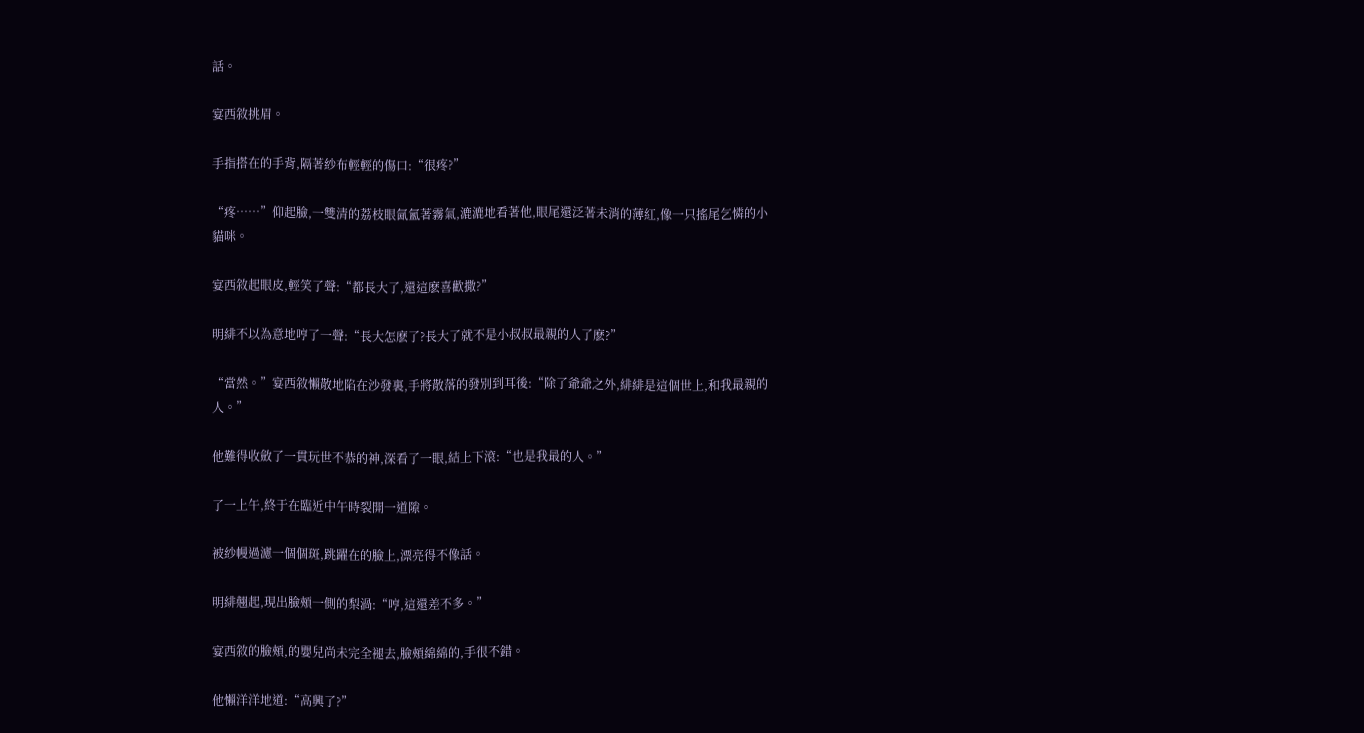話。

宴西敘挑眉。

手指搭在的手背,隔著紗布輕輕的傷口:“很疼?”

“疼……”仰起臉,一雙清的荔枝眼氤氳著霧氣,漉漉地看著他,眼尾還泛著未消的薄紅,像一只搖尾乞憐的小貓咪。

宴西敘起眼皮,輕笑了聲:“都長大了,還這麽喜歡撒?”

明緋不以為意地哼了一聲:“長大怎麽了?長大了就不是小叔叔最親的人了麽?”

“當然。”宴西敘懶散地陷在沙發裏,手將散落的發別到耳後:“除了爺爺之外,緋緋是這個世上,和我最親的人。”

他難得收斂了一貫玩世不恭的神,深看了一眼,結上下滾:“也是我最的人。”

了一上午,終于在臨近中午時裂開一道隙。

被紗幔過濾一個個斑,跳躍在的臉上,漂亮得不像話。

明緋翹起,現出臉頰一側的梨渦:“哼,這還差不多。”

宴西敘的臉頰,的嬰兒尚未完全褪去,臉頰綿綿的,手很不錯。

他懶洋洋地道:“高興了?”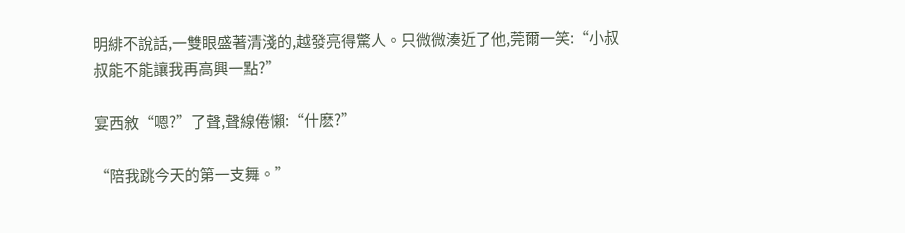明緋不說話,一雙眼盛著清淺的,越發亮得驚人。只微微湊近了他,莞爾一笑:“小叔叔能不能讓我再高興一點?”

宴西敘“嗯?”了聲,聲線倦懶:“什麽?”

“陪我跳今天的第一支舞。”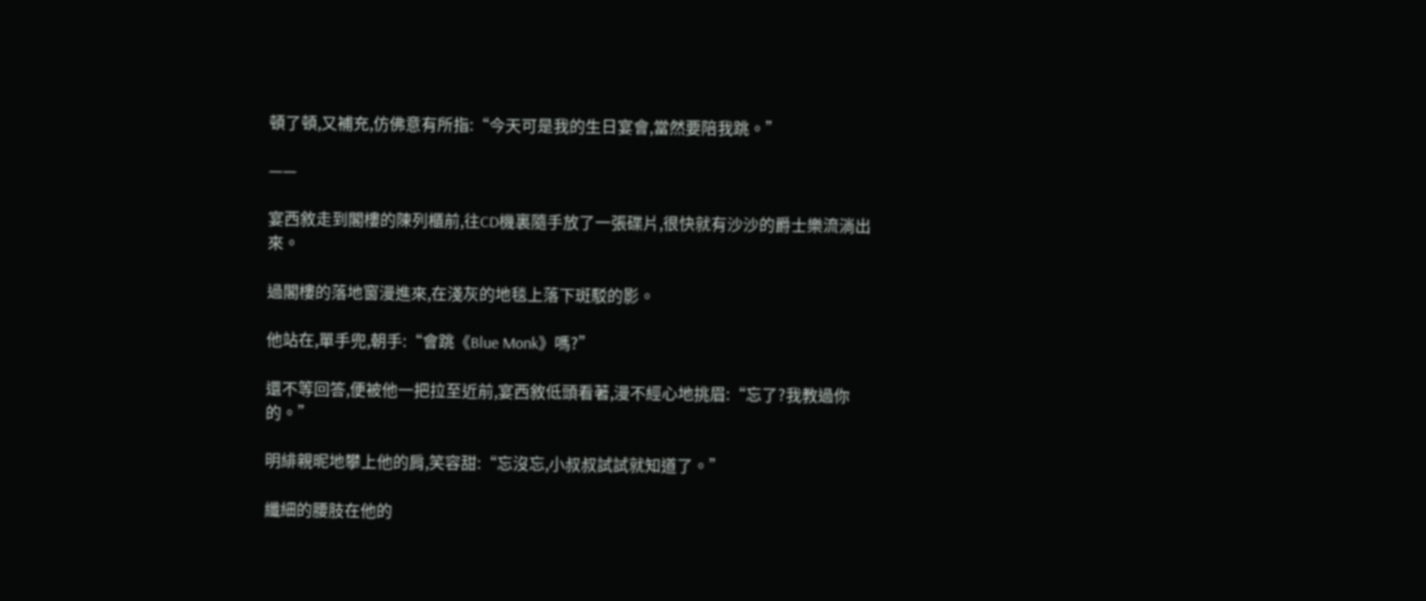頓了頓,又補充,仿佛意有所指:“今天可是我的生日宴會,當然要陪我跳。”

——

宴西敘走到閣樓的陳列櫃前,往CD機裏隨手放了一張碟片,很快就有沙沙的爵士樂流淌出來。

過閣樓的落地窗漫進來,在淺灰的地毯上落下斑駁的影。

他站在,單手兜,朝手:“會跳《Blue Monk》嗎?”

還不等回答,便被他一把拉至近前,宴西敘低頭看著,漫不經心地挑眉:“忘了?我教過你的。”

明緋親昵地攀上他的肩,笑容甜:“忘沒忘,小叔叔試試就知道了。”

纖細的腰肢在他的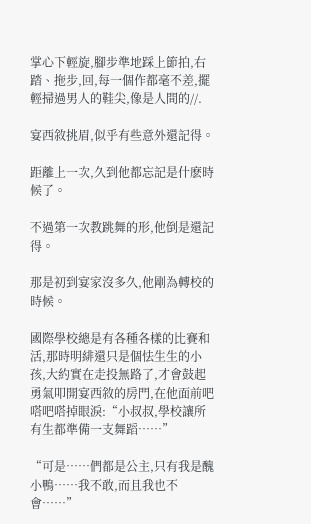掌心下輕旋,腳步準地踩上節拍,右踏、拖步,回,每一個作都毫不差,擺輕掃過男人的鞋尖,像是人間的//.

宴西敘挑眉,似乎有些意外還記得。

距離上一次,久到他都忘記是什麽時候了。

不過第一次教跳舞的形,他倒是還記得。

那是初到宴家沒多久,他剛為轉校的時候。

國際學校總是有各種各樣的比賽和活,那時明緋還只是個怯生生的小孩,大約實在走投無路了,才會鼓起勇氣叩開宴西敘的房門,在他面前吧嗒吧嗒掉眼淚:“小叔叔,學校讓所有生都準備一支舞蹈……”

“可是……們都是公主,只有我是醜小鴨……我不敢,而且我也不會……”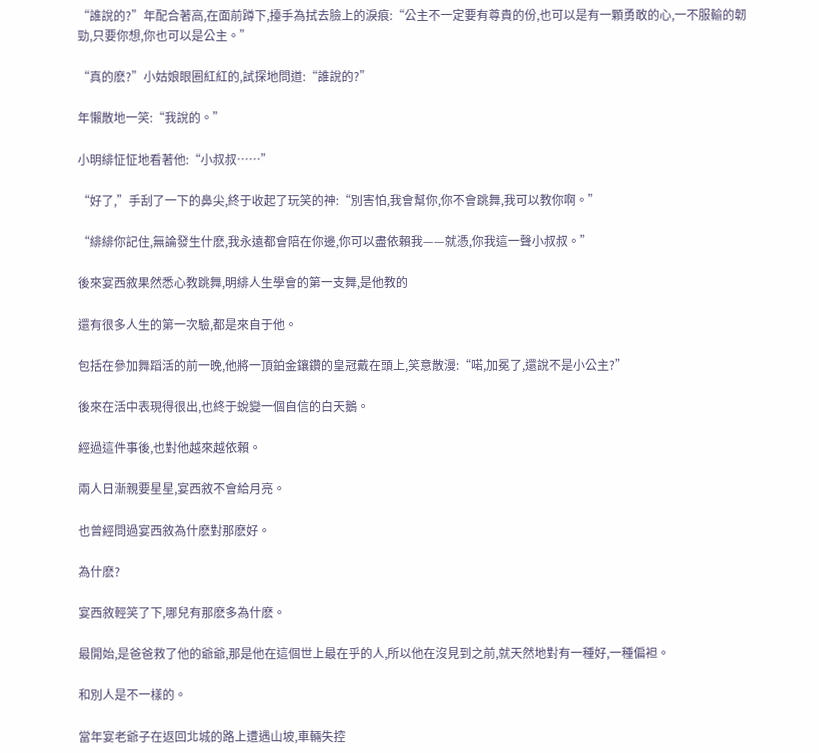“誰說的?”年配合著高,在面前蹲下,擡手為拭去臉上的淚痕:“公主不一定要有尊貴的份,也可以是有一顆勇敢的心,一不服輸的韌勁,只要你想,你也可以是公主。”

“真的麽?”小姑娘眼圈紅紅的,試探地問道:“誰說的?”

年懶散地一笑:“我說的。”

小明緋怔怔地看著他:“小叔叔……”

“好了,”手刮了一下的鼻尖,終于收起了玩笑的神:“別害怕,我會幫你,你不會跳舞,我可以教你啊。”

“緋緋你記住,無論發生什麽,我永遠都會陪在你邊,你可以盡依賴我——就憑,你我這一聲小叔叔。”

後來宴西敘果然悉心教跳舞,明緋人生學會的第一支舞,是他教的

還有很多人生的第一次驗,都是來自于他。

包括在參加舞蹈活的前一晚,他將一頂鉑金鑲鑽的皇冠戴在頭上,笑意散漫:“喏,加冕了,還說不是小公主?”

後來在活中表現得很出,也終于蛻變一個自信的白天鵝。

經過這件事後,也對他越來越依賴。

兩人日漸親要星星,宴西敘不會給月亮。

也曾經問過宴西敘為什麽對那麽好。

為什麽?

宴西敘輕笑了下,哪兒有那麽多為什麽。

最開始,是爸爸救了他的爺爺,那是他在這個世上最在乎的人,所以他在沒見到之前,就天然地對有一種好,一種偏袒。

和別人是不一樣的。

當年宴老爺子在返回北城的路上遭遇山坡,車輛失控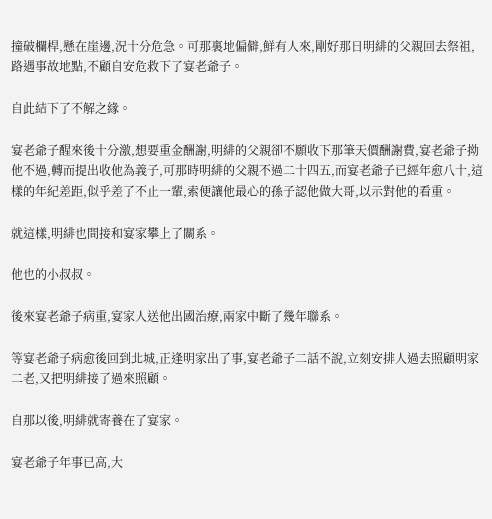撞破欄桿,懸在崖邊,況十分危急。可那裏地偏僻,鮮有人來,剛好那日明緋的父親回去祭祖,路遇事故地點,不顧自安危救下了宴老爺子。

自此結下了不解之緣。

宴老爺子醒來後十分激,想要重金酬謝,明緋的父親卻不願收下那筆天價酬謝費,宴老爺子拗他不過,轉而提出收他為義子,可那時明緋的父親不過二十四五,而宴老爺子已經年愈八十,這樣的年紀差距,似乎差了不止一輩,索便讓他最心的孫子認他做大哥,以示對他的看重。

就這樣,明緋也間接和宴家攀上了關系。

他也的小叔叔。

後來宴老爺子病重,宴家人送他出國治療,兩家中斷了幾年聯系。

等宴老爺子病愈後回到北城,正逢明家出了事,宴老爺子二話不說,立刻安排人過去照顧明家二老,又把明緋接了過來照顧。

自那以後,明緋就寄養在了宴家。

宴老爺子年事已高,大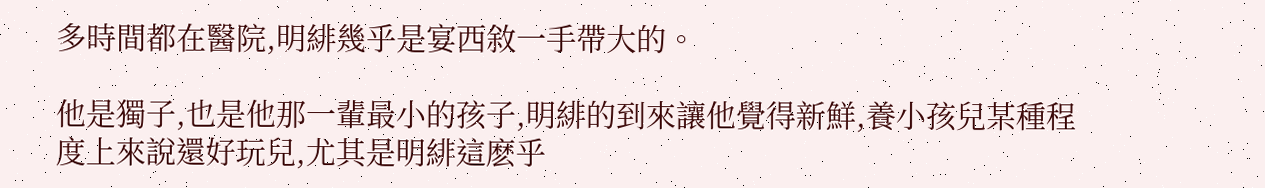多時間都在醫院,明緋幾乎是宴西敘一手帶大的。

他是獨子,也是他那一輩最小的孩子,明緋的到來讓他覺得新鮮,養小孩兒某種程度上來說還好玩兒,尤其是明緋這麽乎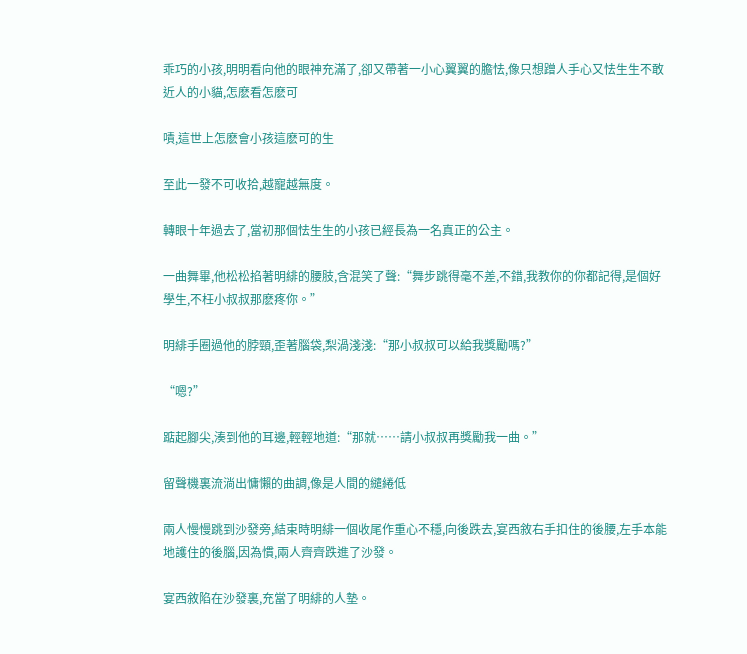乖巧的小孩,明明看向他的眼神充滿了,卻又帶著一小心翼翼的膽怯,像只想蹭人手心又怯生生不敢近人的小貓,怎麽看怎麽可

嘖,這世上怎麽會小孩這麽可的生

至此一發不可收拾,越寵越無度。

轉眼十年過去了,當初那個怯生生的小孩已經長為一名真正的公主。

一曲舞畢,他松松掐著明緋的腰肢,含混笑了聲:“舞步跳得毫不差,不錯,我教你的你都記得,是個好學生,不枉小叔叔那麽疼你。”

明緋手圈過他的脖頸,歪著腦袋,梨渦淺淺:“那小叔叔可以給我獎勵嗎?”

“嗯?”

踮起腳尖,湊到他的耳邊,輕輕地道:“那就……請小叔叔再獎勵我一曲。”

留聲機裏流淌出慵懶的曲調,像是人間的繾綣低

兩人慢慢跳到沙發旁,結束時明緋一個收尾作重心不穩,向後跌去,宴西敘右手扣住的後腰,左手本能地護住的後腦,因為慣,兩人齊齊跌進了沙發。

宴西敘陷在沙發裏,充當了明緋的人墊。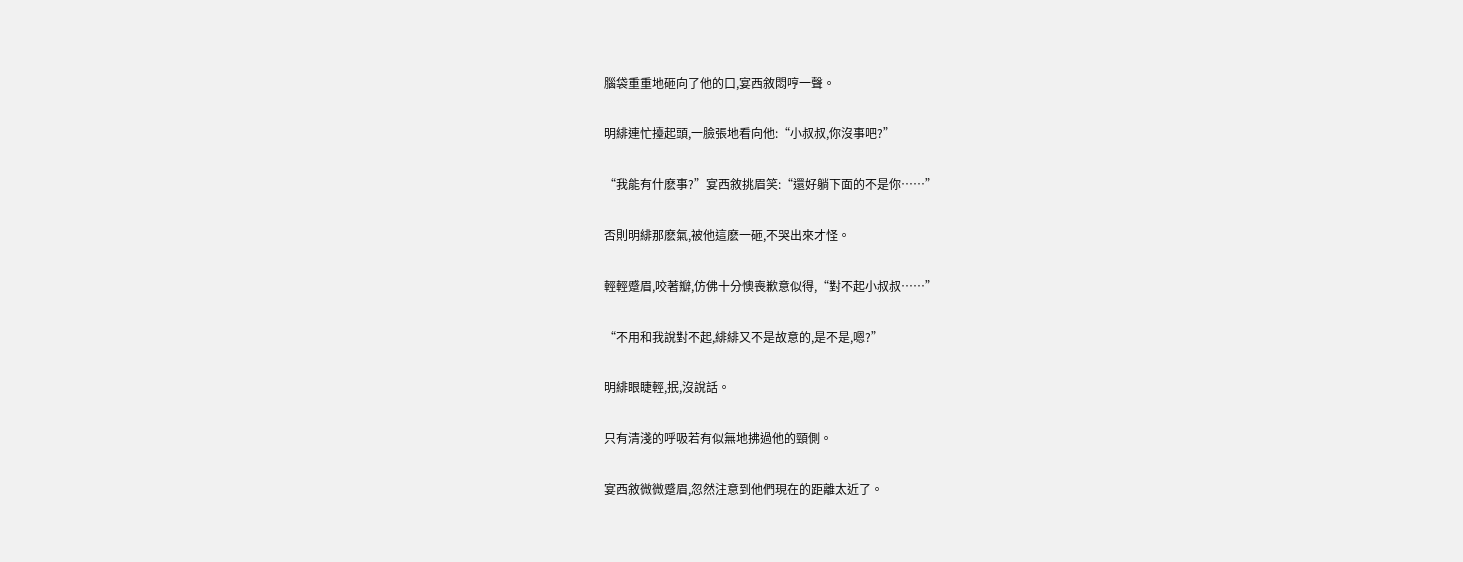腦袋重重地砸向了他的口,宴西敘悶哼一聲。

明緋連忙擡起頭,一臉張地看向他:“小叔叔,你沒事吧?”

“我能有什麽事?”宴西敘挑眉笑:“還好躺下面的不是你……”

否則明緋那麽氣,被他這麽一砸,不哭出來才怪。

輕輕蹙眉,咬著瓣,仿佛十分懊喪歉意似得,“對不起小叔叔……”

“不用和我說對不起,緋緋又不是故意的,是不是,嗯?”

明緋眼睫輕,抿,沒說話。

只有清淺的呼吸若有似無地拂過他的頸側。

宴西敘微微蹙眉,忽然注意到他們現在的距離太近了。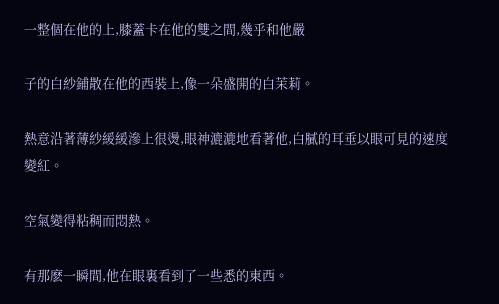一整個在他的上,膝蓋卡在他的雙之間,幾乎和他嚴

子的白紗鋪散在他的西裝上,像一朵盛開的白茉莉。

熱意沿著薄紗緩緩滲上很燙,眼神漉漉地看著他,白膩的耳垂以眼可見的速度變紅。

空氣變得粘稠而悶熱。

有那麽一瞬間,他在眼裏看到了一些悉的東西。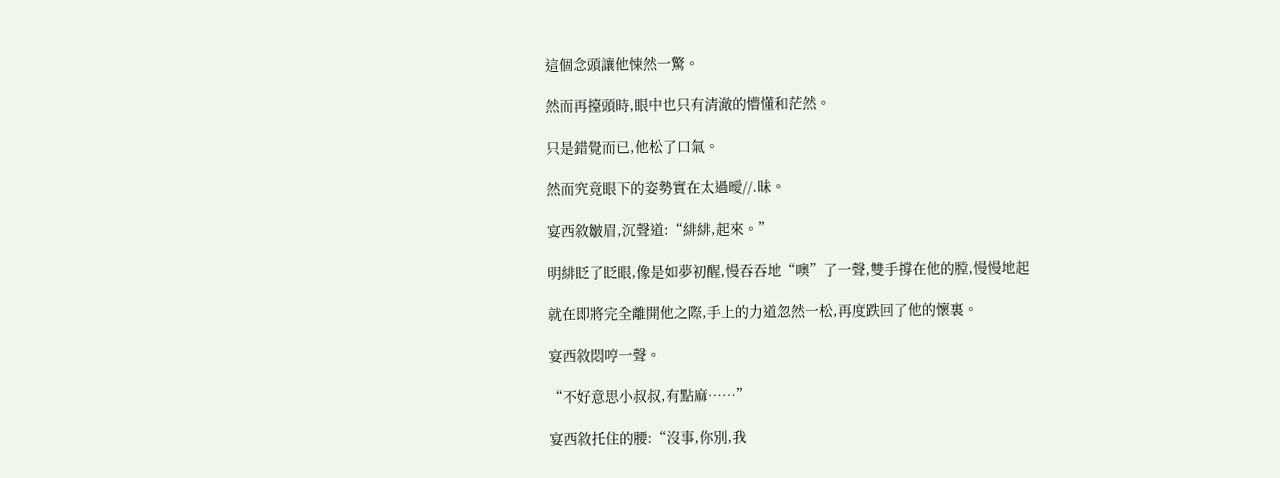這個念頭讓他悚然一驚。

然而再擡頭時,眼中也只有清澈的懵懂和茫然。

只是錯覺而已,他松了口氣。

然而究竟眼下的姿勢實在太過曖//.昧。

宴西敘皺眉,沉聲道:“緋緋,起來。”

明緋眨了眨眼,像是如夢初醒,慢吞吞地“噢”了一聲,雙手撐在他的膛,慢慢地起

就在即將完全離開他之際,手上的力道忽然一松,再度跌回了他的懷裏。

宴西敘悶哼一聲。

“不好意思小叔叔,有點麻……”

宴西敘托住的腰:“沒事,你別,我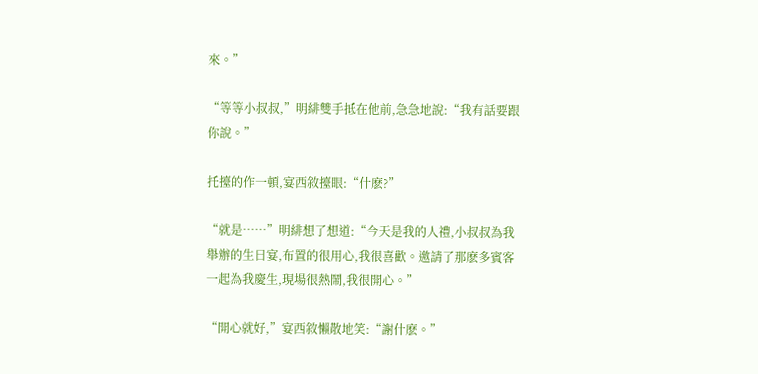來。”

“等等小叔叔,”明緋雙手抵在他前,急急地說:“我有話要跟你說。”

托擡的作一頓,宴西敘擡眼:“什麽?”

“就是……”明緋想了想道:“今天是我的人禮,小叔叔為我舉辦的生日宴,布置的很用心,我很喜歡。邀請了那麽多賓客一起為我慶生,現場很熱鬧,我很開心。”

“開心就好,”宴西敘懶散地笑:“謝什麽。”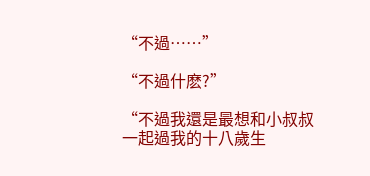“不過……”

“不過什麽?”

“不過我還是最想和小叔叔一起過我的十八歲生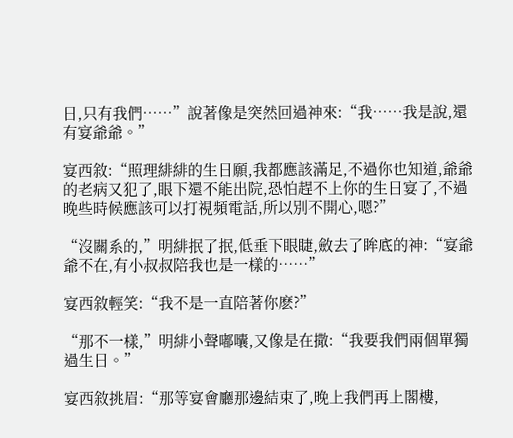日,只有我們……”說著像是突然回過神來:“我……我是說,還有宴爺爺。”

宴西敘:“照理緋緋的生日願,我都應該滿足,不過你也知道,爺爺的老病又犯了,眼下還不能出院,恐怕趕不上你的生日宴了,不過晚些時候應該可以打視頻電話,所以別不開心,嗯?”

“沒關系的,”明緋抿了抿,低垂下眼睫,斂去了眸底的神:“宴爺爺不在,有小叔叔陪我也是一樣的……”

宴西敘輕笑:“我不是一直陪著你麽?”

“那不一樣,”明緋小聲嘟囔,又像是在撒:“我要我們兩個單獨過生日。”

宴西敘挑眉:“那等宴會廳那邊結束了,晚上我們再上閣樓,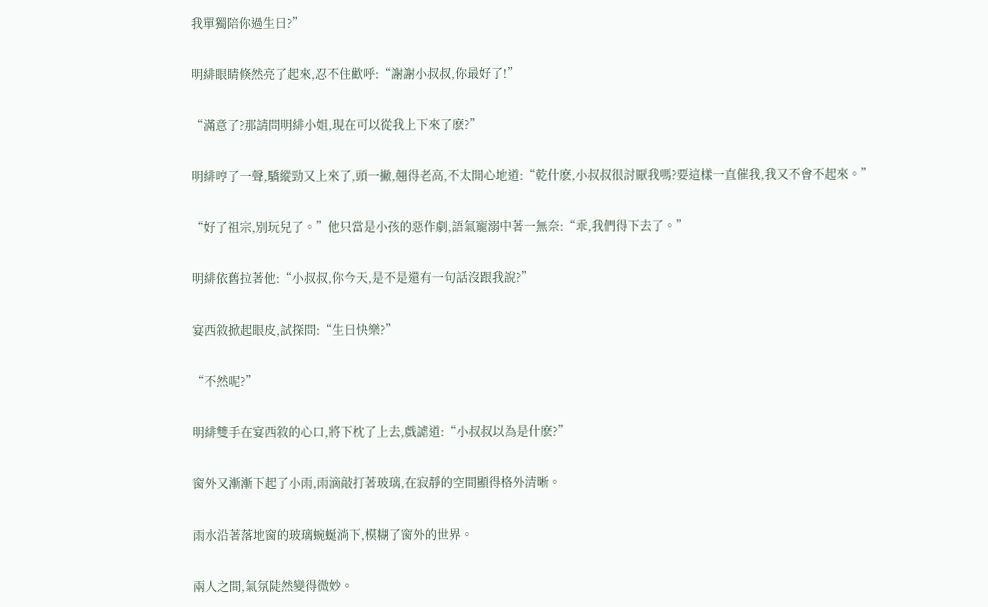我單獨陪你過生日?”

明緋眼睛倏然亮了起來,忍不住歡呼:“謝謝小叔叔,你最好了!”

“滿意了?那請問明緋小姐,現在可以從我上下來了麽?”

明緋哼了一聲,驕縱勁又上來了,頭一撇,翹得老高,不太開心地道:“乾什麽,小叔叔很討厭我嗎?要這樣一直催我,我又不會不起來。”

“好了祖宗,別玩兒了。”他只當是小孩的惡作劇,語氣寵溺中著一無奈:“乖,我們得下去了。”

明緋依舊拉著他:“小叔叔,你今天,是不是還有一句話沒跟我說?”

宴西敘掀起眼皮,試探問:“生日快樂?”

“不然呢?”

明緋雙手在宴西敘的心口,將下枕了上去,戲謔道:“小叔叔以為是什麽?”

窗外又漸漸下起了小雨,雨滴敲打著玻璃,在寂靜的空間顯得格外清晰。

雨水沿著落地窗的玻璃蜿蜒淌下,模糊了窗外的世界。

兩人之間,氣氛陡然變得微妙。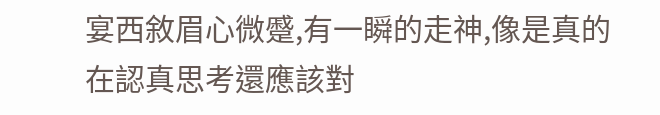宴西敘眉心微蹙,有一瞬的走神,像是真的在認真思考還應該對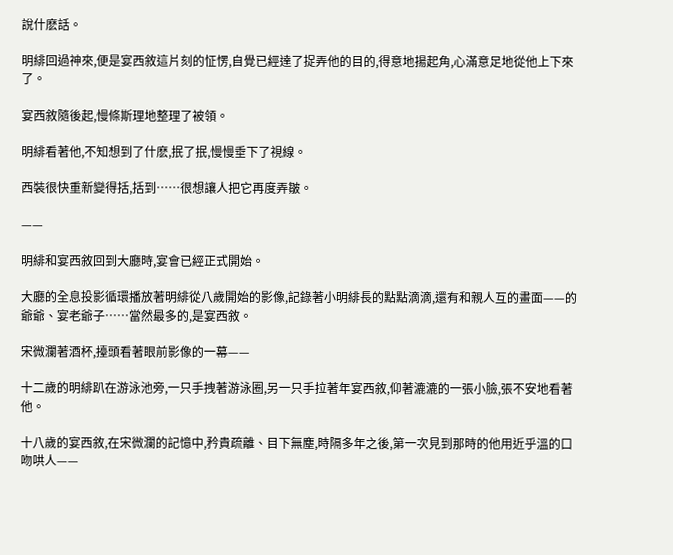說什麽話。

明緋回過神來,便是宴西敘這片刻的怔愣,自覺已經達了捉弄他的目的,得意地揚起角,心滿意足地從他上下來了。

宴西敘隨後起,慢條斯理地整理了被領。

明緋看著他,不知想到了什麽,抿了抿,慢慢垂下了視線。

西裝很快重新變得括,括到……很想讓人把它再度弄皺。

——

明緋和宴西敘回到大廳時,宴會已經正式開始。

大廳的全息投影循環播放著明緋從八歲開始的影像,記錄著小明緋長的點點滴滴,還有和親人互的畫面——的爺爺、宴老爺子……當然最多的,是宴西敘。

宋微瀾著酒杯,擡頭看著眼前影像的一幕——

十二歲的明緋趴在游泳池旁,一只手拽著游泳圈,另一只手拉著年宴西敘,仰著漉漉的一張小臉,張不安地看著他。

十八歲的宴西敘,在宋微瀾的記憶中,矜貴疏離、目下無塵,時隔多年之後,第一次見到那時的他用近乎溫的口吻哄人——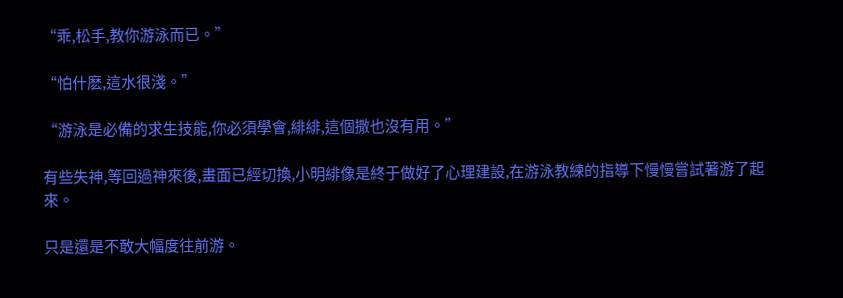“乖,松手,教你游泳而已。”

“怕什麽,這水很淺。”

“游泳是必備的求生技能,你必須學會,緋緋,這個撒也沒有用。”

有些失神,等回過神來後,畫面已經切換,小明緋像是終于做好了心理建設,在游泳教練的指導下慢慢嘗試著游了起來。

只是還是不敢大幅度往前游。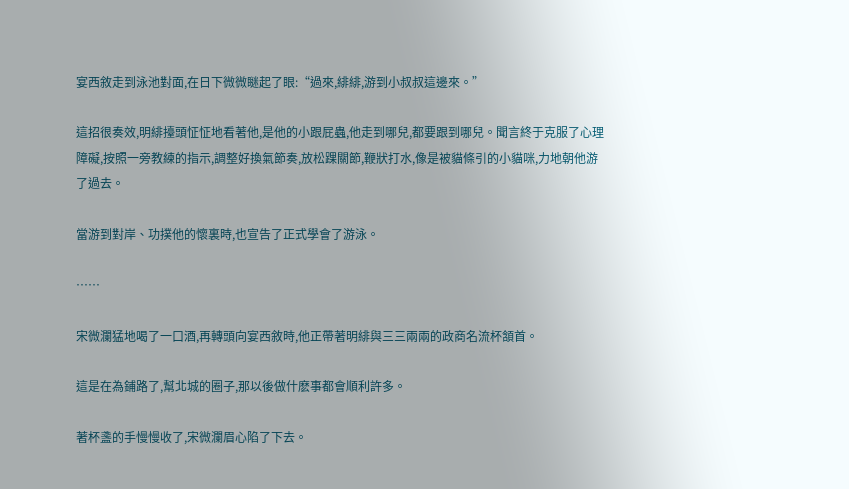宴西敘走到泳池對面,在日下微微瞇起了眼:“過來,緋緋,游到小叔叔這邊來。”

這招很奏效,明緋擡頭怔怔地看著他,是他的小跟屁蟲,他走到哪兒,都要跟到哪兒。聞言終于克服了心理障礙,按照一旁教練的指示,調整好換氣節奏,放松踝關節,鞭狀打水,像是被貓條引的小貓咪,力地朝他游了過去。

當游到對岸、功撲他的懷裏時,也宣告了正式學會了游泳。

……

宋微瀾猛地喝了一口酒,再轉頭向宴西敘時,他正帶著明緋與三三兩兩的政商名流杯頷首。

這是在為鋪路了,幫北城的圈子,那以後做什麽事都會順利許多。

著杯盞的手慢慢收了,宋微瀾眉心陷了下去。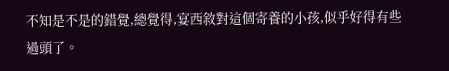不知是不是的錯覺,總覺得,宴西敘對這個寄養的小孩,似乎好得有些過頭了。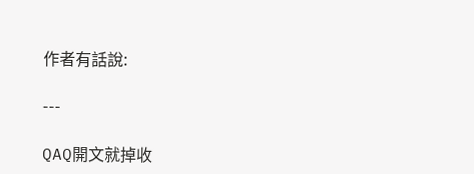作者有話說:

---

QAQ開文就掉收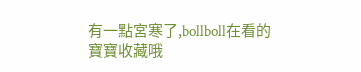有一點宮寒了,bollboll在看的寶寶收藏哦